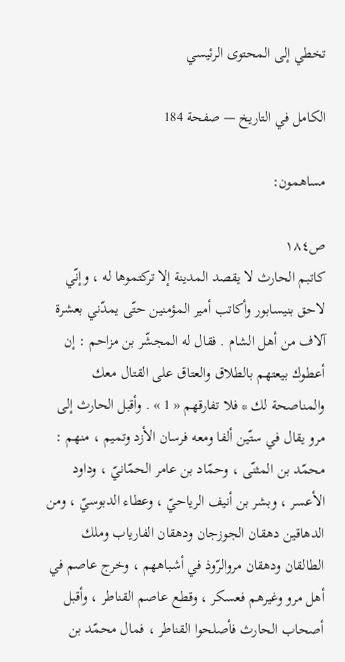تخطي إلى المحتوى الرئيسي

الكامل في التاريخ — صفحة 184

مساهمون:

ص١٨٤
كاتبم الحارث لا يقصد المدينة إلا تركتموها له ، وإنّي لاحق بنيسابور وأكاتب أمير المؤمنين حتّى يمدّني بعشرة آلاف من أهل الشام . فقال له المجشّر بن مزاحم : إن أعطوك بيعتهم بالطلاق والعتاق على القتال معك والمناصحة لك * فلا تفارقهم « 1 » . وأقبل الحارث إلى مرو يقال في ستّين ألفا ومعه فرسان الأزد وتميم ، منهم : محمّد بن المثنّى ، وحمّاد بن عامر الحمّانيّ ، وداود الأعسر ، وبشر بن أنيف الرياحيّ ، وعطاء الدبوسيّ ، ومن الدهاقين دهقان الجوزجان ودهقان الفارياب وملك الطالقان ودهقان مروالرّوذ في أشباههم ، وخرج عاصم في أهل مرو وغيرهم فعسكر ، وقطع عاصم القناطر ، وأقبل أصحاب الحارث فأصلحوا القناطر ، فمال محمّد بن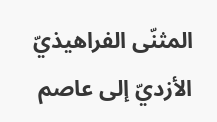المثنّى الفراهيذيّ الأزديّ إلى عاصم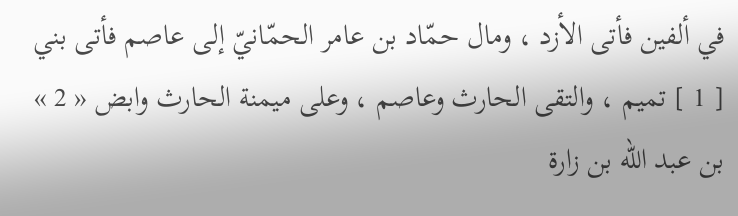في ألفين فأتى الأزد ، ومال حمّاد بن عامر الحمّانيّ إلى عاصم فأتى بني [ 1 ] تميم ، والتقى الحارث وعاصم ، وعلى ميمنة الحارث وابض « 2 » بن عبد اللّه بن زارة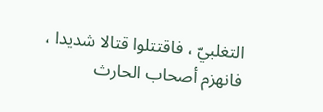التغلبيّ ، فاقتتلوا قتالا شديدا ، فانهزم أصحاب الحارث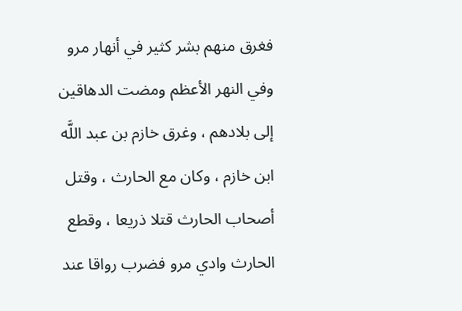فغرق منهم بشر كثير في أنهار مرو وفي النهر الأعظم ومضت الدهاقين إلى بلادهم ، وغرق خازم بن عبد اللَّه ابن خازم ، وكان مع الحارث ، وقتل أصحاب الحارث قتلا ذريعا ، وقطع الحارث وادي مرو فضرب رواقا عند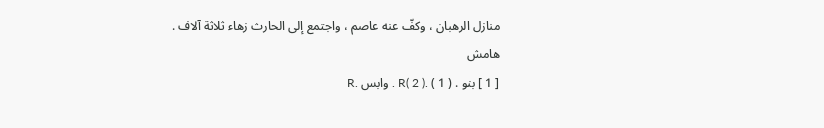منازل الرهبان ، وكفّ عنه عاصم ، واجتمع إلى الحارث زهاء ثلاثة آلاف .
هامش
[ 1 ] بنو . ( 1 ) .R( 2 ) . وابس .R